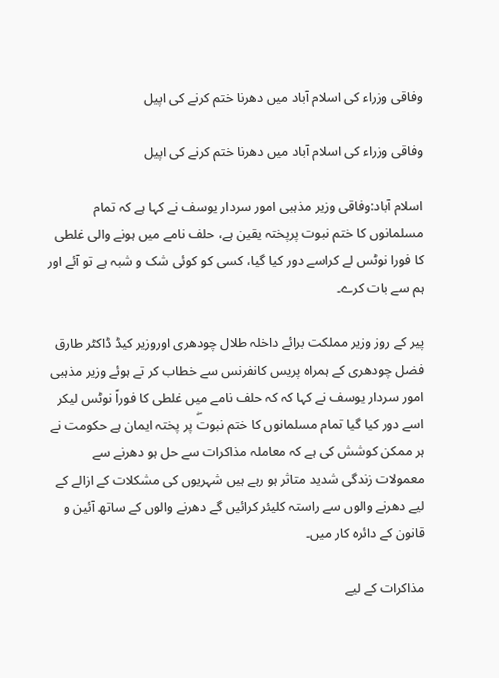وفاقی وزراء کی اسلام آباد میں دھرنا ختم کرنے کی اپیل

وفاقی وزراء کی اسلام آباد میں دھرنا ختم کرنے کی اپیل

اسلام آباد:وفاقی وزیر مذہبی امور سردار یوسف نے کہا ہے کہ تمام مسلمانوں کا ختم نبوت پرپختہ یقین ہے، حلف نامے میں ہونے والی غلطی کا فورا نوٹس لے کراسے دور کیا گیا، کسی کو کوئی شک و شبہ ہے تو آئے اور ہم سے بات کرے۔

پیر کے روز وزیر مملکت برائے داخلہ طلال چودھری اوروزیر کیڈ ڈاکٹر طارق فضل چودھری کے ہمراہ پریس کانفرنس سے خطاب کر تے ہوئے وزیر مذہبی امور سردار یوسف نے کہا کہ کہ حلف نامے میں غلطی کا فوراً نوٹس لیکر اسے دور کیا گیا تمام مسلمانوں کا ختم نبوتۖ پر پختہ ایمان ہے حکومت نے ہر ممکن کوشش کی ہے کہ معاملہ مذاکرات سے حل ہو دھرنے سے معمولات زندگی شدید متاثر ہو رہے ہیں شہریوں کی مشکلات کے ازالے کے لیے دھرنے والوں سے راستہ کلیئر کرائیں گے دھرنے والوں کے ساتھ آئین و قانون کے دائرہ کار میں۔

مذاکرات کے لیے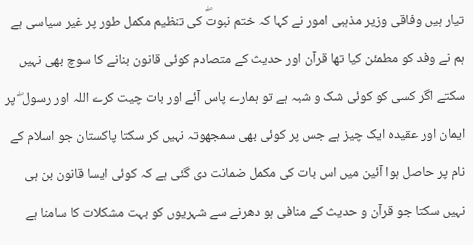تیار ہیں وفاقی وزیر مذہبی امور نے کہا کہ ختم نبوتۖ کی تنظیم مکمل طور پر غیر سیاسی ہے ہم نے وفد کو مطمئن کیا تھا قرآن اور حدیث کے متصادم کوئی قانون بنانے کا سوچ بھی نہیں سکتے اگر کسی کو کوئی شک و شبہ ہے تو ہمارے پاس آئے اور بات چیت کرے اللہ اور رسول ۖ پر ایمان اور عقیدہ ایک چیز ہے جس پر کوئی بھی سمجھوتہ نہیں کر سکتا پاکستان جو اسلام کے نام پر حاصل ہوا آئین میں اس بات کی مکمل ضمانت دی گئی ہے کہ کوئی ایسا قانون بن ہی نہیں سکتا جو قرآن و حدیث کے منافی ہو دھرنے سے شہریوں کو بہت مشکلات کا سامنا ہے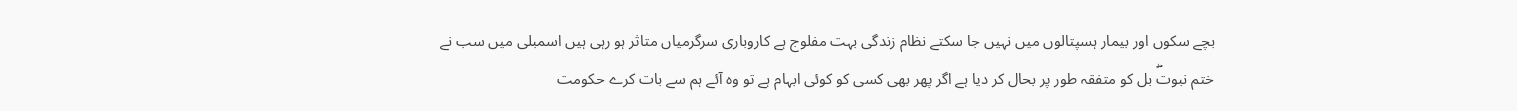بچے سکوں اور بیمار ہسپتالوں میں نہیں جا سکتے نظام زندگی بہت مفلوج ہے کاروباری سرگرمیاں متاثر ہو رہی ہیں اسمبلی میں سب نے ختم نبوتۖ بل کو متفقہ طور پر بحال کر دیا ہے اگر پھر بھی کسی کو کوئی ابہام ہے تو وہ آئے ہم سے بات کرے حکومت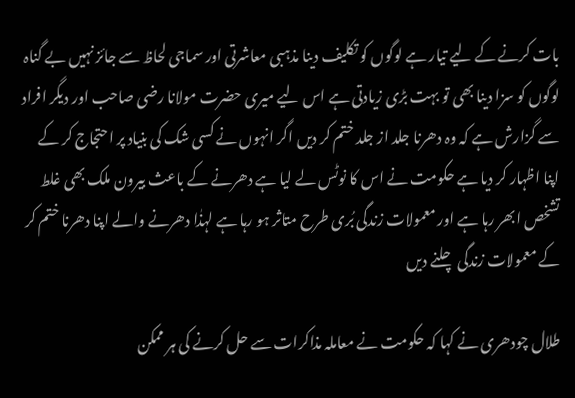بات کرنے کے لیے تیار ہے لوگوں کو تکلیف دینا مذہبی معاشرتی اور سماجی لحاظ سے جائز نہیں بے گناہ لوگوں کو سزا دینا بھی تو بہت بڑی زیادتی ہے اس لیے میری حضرت مولانا رضی صاحب اور دیگر افراد سے گزارش ہے کہ وہ دھرنا جلد از جلد ختم کر دیں اگر انہوں نے کسی شک کی بنیاد پر احتجاج کر کے اپنا اظہار کر دیا ہے حکومت نے اس کا نوٹس لے لیا ہے دھرنے کے باعث بیرون ملک بھی غلط تشخص ابھر رہا ہے اور معمولات زندگی بُری طرح متاثر ہو رہا ہے لہذٰا دھرنے والے اپنا دھرنا ختم کر کے معمولات زندگی چلنے دیں

طلال چودھری نے کہا کہ حکومت نے معاملہ مذاکرات سے حل کرنے کی ہر ممکن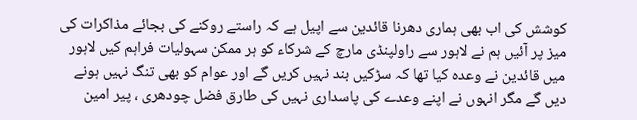کوشش کی اب بھی ہماری دھرنا قائدین سے اپیل ہے کہ راستے روکنے کی بجائے مذاکرات کی میز پر آئیں ہم نے لاہور سے راولپنڈی مارچ کے شرکاء کو ہر ممکن سہولیات فراہم کیں لاہور میں قائدین نے وعدہ کیا تھا کہ سڑکیں بند نہیں کریں گے اور عوام کو بھی تنگ نہیں ہونے دیں گے مگر انہوں نے اپنے وعدے کی پاسداری نہیں کی طارق فضل چودھری ، پیر امین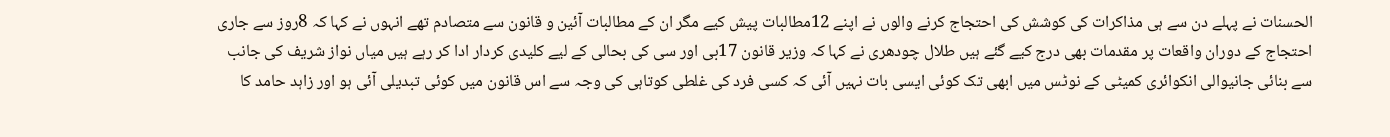الحسنات نے پہلے دن سے ہی مذاکرات کی کوشش کی احتجاج کرنے والوں نے اپنے 12مطالبات پیش کیے مگر ان کے مطالبات آئین و قانون سے متصادم تھے انہوں نے کہا کہ 8روز سے جاری احتجاج کے دوران واقعات پر مقدمات بھی درج کیے گئے ہیں طلال چودھری نے کہا کہ وزیر قانون 17بی اور سی کی بحالی کے لیے کلیدی کردار ادا کر رہے ہیں میاں نواز شریف کی جانب سے بنائی جانیوالی انکوائری کمیٹی کے نوٹس میں ابھی تک کوئی ایسی بات نہیں آئی کہ کسی فرد کی غلطی کوتاہی کی وجہ سے اس قانون میں کوئی تبدیلی آئی ہو اور زاہد حامد کا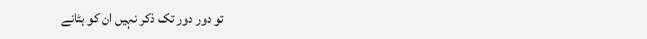تو دور دور تک ذکر نہیں ان کو ہٹانے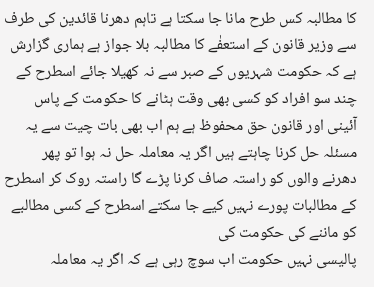کا مطالبہ کس طرح مانا جا سکتا ہے تاہم دھرنا قائدین کی طرف سے وزیر قانون کے استعفٰے کا مطالبہ بلا جواز ہے ہماری گزارش ہے کہ حکومت شہریوں کے صبر سے نہ کھیلا جائے اسطرح کے چند سو افراد کو کسی بھی وقت ہٹانے کا حکومت کے پاس آئینی اور قانون حق محفوظ ہے ہم اب بھی بات چیت سے یہ مسئلہ حل کرنا چاہتے ہیں اگر یہ معاملہ حل نہ ہوا تو پھر دھرنے والوں کو راستہ صاف کرنا پڑے گا راستہ روک کر اسطرح کے مطالبات پورے نہیں کیے جا سکتے اسطرح کے کسی مطالبے کو ماننے کی حکومت کی
پالیسی نہیں حکومت اب سوچ رہی ہے کہ اگر یہ معاملہ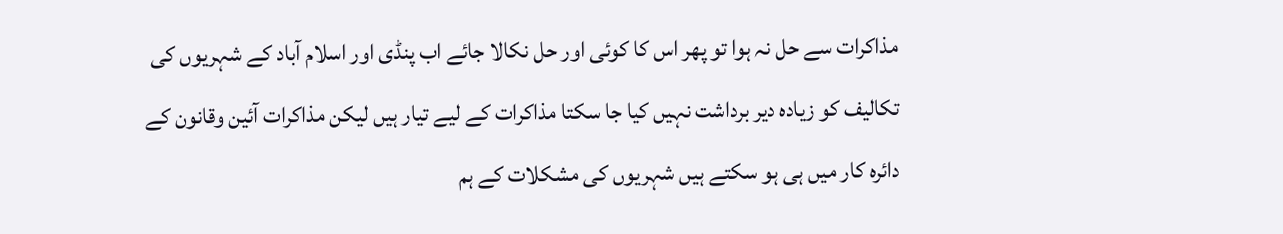مذاکرات سے حل نہ ہوا تو پھر اس کا کوئی اور حل نکالا جائے اب پنڈی اور اسلام آباد کے شہریوں کی تکالیف کو زیادہ دیر برداشت نہیں کیا جا سکتا مذاکرات کے لیے تیار ہیں لیکن مذاکرات آئین وقانون کے دائرہ کار میں ہی ہو سکتے ہیں شہریوں کی مشکلات کے ہم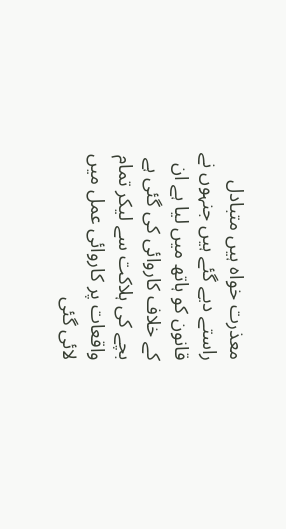معذرت خواہ ہیں متبادل راستے دیے گئے ہیں جنہوں نے قانون کو ہاتھ میں لیا ہے ان کے خلاف کاروائی کی گئی ہے بچے کی ہلاکت سے لیکر تمام واقعات پر کاروائی عمل میں لائی گئی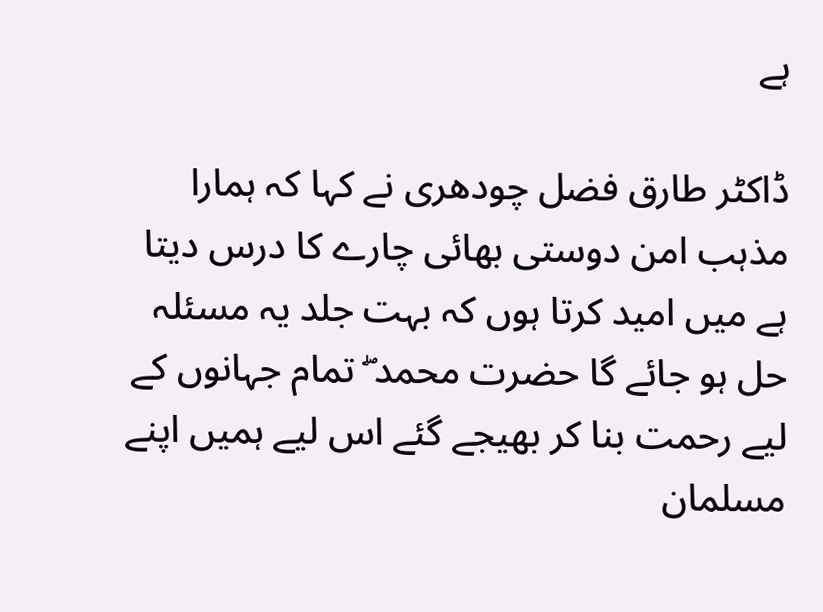ہے

ڈاکٹر طارق فضل چودھری نے کہا کہ ہمارا مذہب امن دوستی بھائی چارے کا درس دیتا ہے میں امید کرتا ہوں کہ بہت جلد یہ مسئلہ حل ہو جائے گا حضرت محمد ۖ تمام جہانوں کے لیے رحمت بنا کر بھیجے گئے اس لیے ہمیں اپنے مسلمان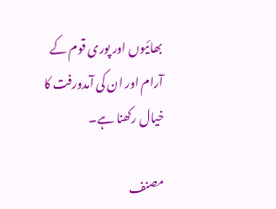بھائیوں اور پوری قوم کے آرام اور ان کی آمدورفت کا خیال رکھنا ہے۔

مصنف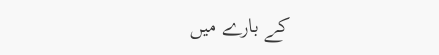کے بارے میں